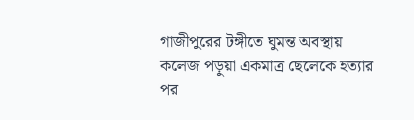গাজীপুরের টঙ্গীতে ঘুমন্ত অবস্থায় কলেজ পড়ুয়া একমাত্র ছেলেকে হত্যার পর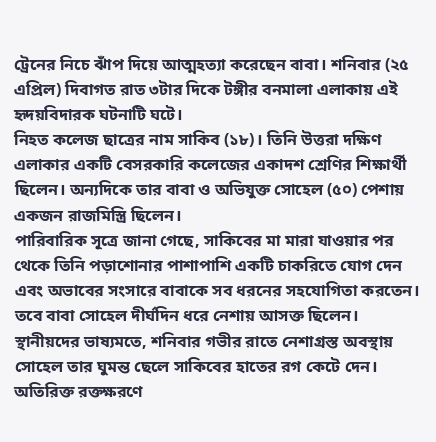ট্রেনের নিচে ঝাঁপ দিয়ে আত্মহত্যা করেছেন বাবা। শনিবার (২৫ এপ্রিল) দিবাগত রাত ৩টার দিকে টঙ্গীর বনমালা এলাকায় এই হৃদয়বিদারক ঘটনাটি ঘটে।
নিহত কলেজ ছাত্রের নাম সাকিব (১৮)। তিনি উত্তরা দক্ষিণ এলাকার একটি বেসরকারি কলেজের একাদশ শ্রেণির শিক্ষার্থী ছিলেন। অন্যদিকে তার বাবা ও অভিযুক্ত সোহেল (৫০) পেশায় একজন রাজমিস্ত্রি ছিলেন।
পারিবারিক সূত্রে জানা গেছে, সাকিবের মা মারা যাওয়ার পর থেকে তিনি পড়াশোনার পাশাপাশি একটি চাকরিতে যোগ দেন এবং অভাবের সংসারে বাবাকে সব ধরনের সহযোগিতা করতেন। তবে বাবা সোহেল দীর্ঘদিন ধরে নেশায় আসক্ত ছিলেন।
স্থানীয়দের ভাষ্যমতে, শনিবার গভীর রাতে নেশাগ্রস্ত অবস্থায় সোহেল তার ঘুমন্ত ছেলে সাকিবের হাতের রগ কেটে দেন। অতিরিক্ত রক্তক্ষরণে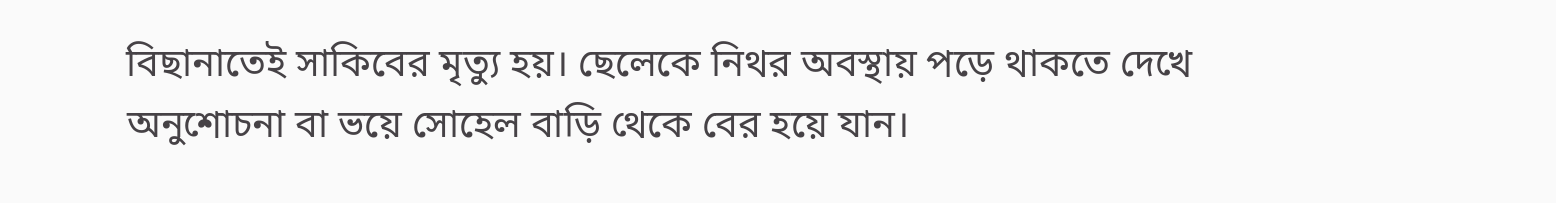বিছানাতেই সাকিবের মৃত্যু হয়। ছেলেকে নিথর অবস্থায় পড়ে থাকতে দেখে অনুশোচনা বা ভয়ে সোহেল বাড়ি থেকে বের হয়ে যান।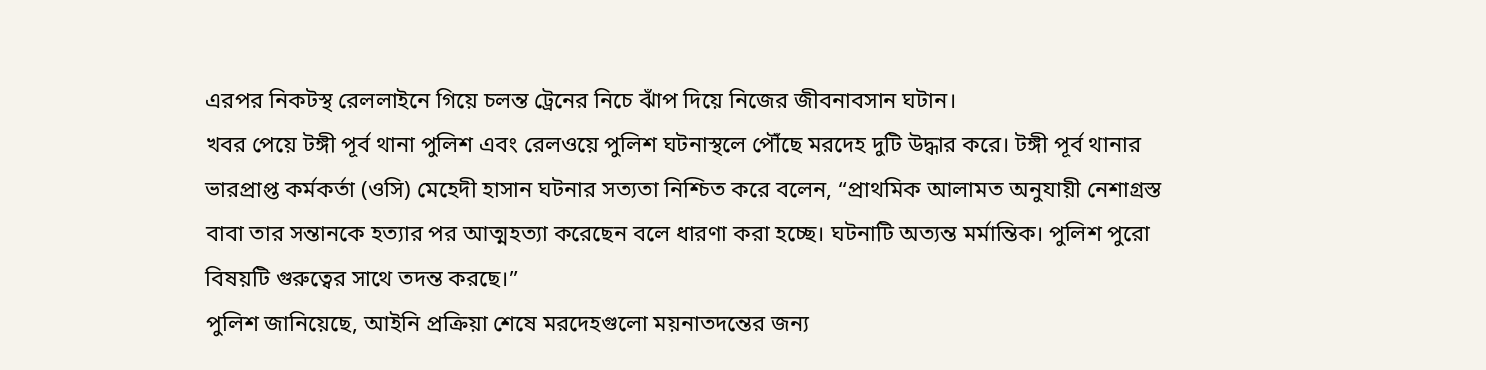এরপর নিকটস্থ রেললাইনে গিয়ে চলন্ত ট্রেনের নিচে ঝাঁপ দিয়ে নিজের জীবনাবসান ঘটান।
খবর পেয়ে টঙ্গী পূর্ব থানা পুলিশ এবং রেলওয়ে পুলিশ ঘটনাস্থলে পৌঁছে মরদেহ দুটি উদ্ধার করে। টঙ্গী পূর্ব থানার ভারপ্রাপ্ত কর্মকর্তা (ওসি) মেহেদী হাসান ঘটনার সত্যতা নিশ্চিত করে বলেন, “প্রাথমিক আলামত অনুযায়ী নেশাগ্রস্ত বাবা তার সন্তানকে হত্যার পর আত্মহত্যা করেছেন বলে ধারণা করা হচ্ছে। ঘটনাটি অত্যন্ত মর্মান্তিক। পুলিশ পুরো বিষয়টি গুরুত্বের সাথে তদন্ত করছে।”
পুলিশ জানিয়েছে, আইনি প্রক্রিয়া শেষে মরদেহগুলো ময়নাতদন্তের জন্য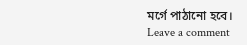মর্গে পাঠানো হবে।
Leave a comment